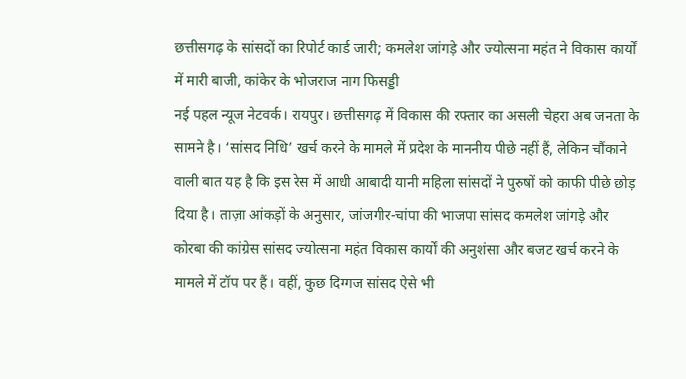छत्तीसगढ़ के सांसदों का रिपोर्ट कार्ड जारी; कमलेश जांगड़े और ज्योत्सना महंत ने विकास कार्यों में मारी बाजी, कांकेर के भोजराज नाग फिसड्डी
नई पहल न्यूज नेटवर्क। रायपुर। छत्तीसगढ़ में विकास की रफ्तार का असली चेहरा अब जनता के सामने है। ‘सांसद निधि’ खर्च करने के मामले में प्रदेश के माननीय पीछे नहीं हैं, लेकिन चौंकाने वाली बात यह है कि इस रेस में आधी आबादी यानी महिला सांसदों ने पुरुषों को काफी पीछे छोड़ दिया है। ताज़ा आंकड़ों के अनुसार, जांजगीर-चांपा की भाजपा सांसद कमलेश जांगड़े और कोरबा की कांग्रेस सांसद ज्योत्सना महंत विकास कार्यों की अनुशंसा और बजट खर्च करने के मामले में टॉप पर हैं। वहीं, कुछ दिग्गज सांसद ऐसे भी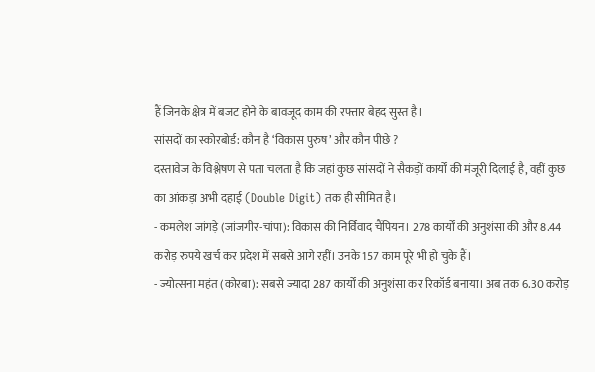हैं जिनके क्षेत्र में बजट होने के बावजूद काम की रफ्तार बेहद सुस्त है।
सांसदों का स्कोरबोर्ड: कौन है ‘विकास पुरुष’ और कौन पीछे ?
दस्तावेज के विश्लेषण से पता चलता है कि जहां कुछ सांसदों ने सैकड़ों कार्यों की मंजूरी दिलाई है, वहीं कुछ का आंकड़ा अभी दहाई (Double Digit) तक ही सीमित है।
- कमलेश जांगड़े (जांजगीर-चांपा): विकास की निर्विवाद चैंपियन। 278 कार्यों की अनुशंसा की और 8.44 करोड़ रुपये खर्च कर प्रदेश में सबसे आगे रहीं। उनके 157 काम पूरे भी हो चुके हैं।
- ज्योत्सना महंत (कोरबा): सबसे ज्यादा 287 कार्यों की अनुशंसा कर रिकॉर्ड बनाया। अब तक 6.30 करोड़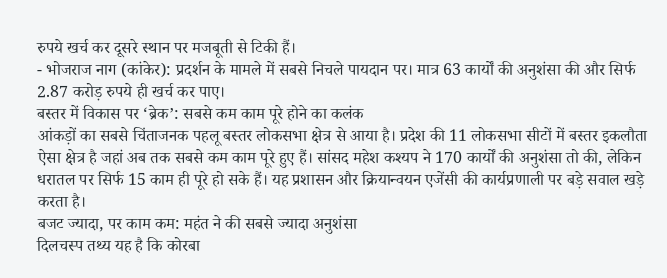रुपये खर्च कर दूसरे स्थान पर मजबूती से टिकी हैं।
- भोजराज नाग (कांकेर): प्रदर्शन के मामले में सबसे निचले पायदान पर। मात्र 63 कार्यों की अनुशंसा की और सिर्फ 2.87 करोड़ रुपये ही खर्च कर पाए।
बस्तर में विकास पर ‘ब्रेक’: सबसे कम काम पूरे होने का कलंक
आंकड़ों का सबसे चिंताजनक पहलू बस्तर लोकसभा क्षेत्र से आया है। प्रदेश की 11 लोकसभा सीटों में बस्तर इकलौता ऐसा क्षेत्र है जहां अब तक सबसे कम काम पूरे हुए हैं। सांसद महेश कश्यप ने 170 कार्यों की अनुशंसा तो की, लेकिन धरातल पर सिर्फ 15 काम ही पूरे हो सके हैं। यह प्रशासन और क्रियान्वयन एजेंसी की कार्यप्रणाली पर बड़े सवाल खड़े करता है।
बजट ज्यादा, पर काम कम: महंत ने की सबसे ज्यादा अनुशंसा
दिलचस्प तथ्य यह है कि कोरबा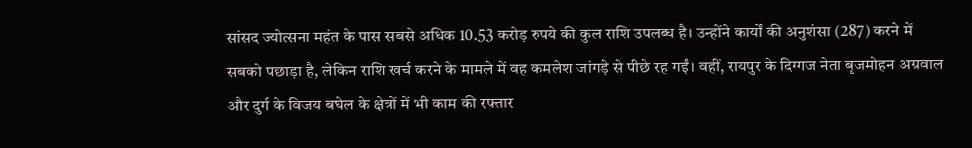सांसद ज्योत्सना महंत के पास सबसे अधिक 10.53 करोड़ रुपये की कुल राशि उपलब्ध है। उन्होंने कार्यों की अनुशंसा (287) करने में सबको पछाड़ा है, लेकिन राशि खर्च करने के मामले में वह कमलेश जांगड़े से पीछे रह गईं। वहीं, रायपुर के दिग्गज नेता बृजमोहन अग्रवाल और दुर्ग के विजय बघेल के क्षेत्रों में भी काम की रफ्तार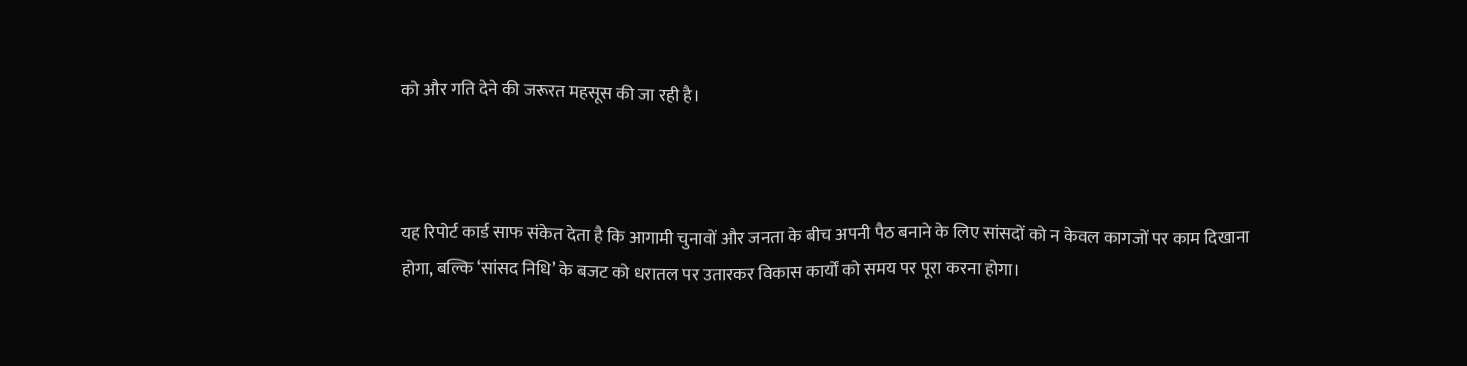को और गति देने की जरूरत महसूस की जा रही है।



यह रिपोर्ट कार्ड साफ संकेत देता है कि आगामी चुनावों और जनता के बीच अपनी पैठ बनाने के लिए सांसदों को न केवल कागजों पर काम दिखाना होगा, बल्कि ‘सांसद निधि’ के बजट को धरातल पर उतारकर विकास कार्यों को समय पर पूरा करना होगा।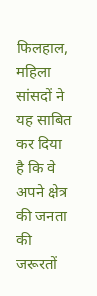फिलहाल, महिला सांसदों ने यह साबित कर दिया है कि वे अपने क्षेत्र की जनता की जरूरतों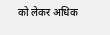को लेकर अधिक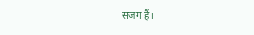सजग हैं।